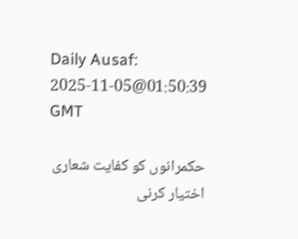Daily Ausaf:
2025-11-05@01:50:39 GMT

حکمرانوں کو کفایت شعاری اختیار کرنی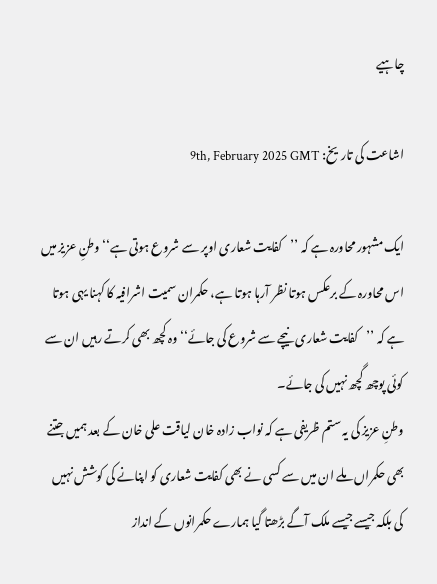چاہیے

اشاعت کی تاریخ: 9th, February 2025 GMT

ایک مشہور محاورہ ہے کہ ’’کفایت شعاری اوپر سے شروع ہوتی ہے‘‘ وطنِ عزیز میں اس محاورہ کے برعکس ہوتا نظر آرہا ہوتا ہے، حکمران سمیت اشرافیہ کا کہنا یہی ہوتا ہے کہ ’’کفایت شعاری نیچے سے شروع کی جائے‘‘ وہ کچھ بھی کرتے رہیں ان سے کوئی پوچھ گچھ نہیں کی جائے۔
وطنِ عزیز کی یہ ستم ظریفی ہے کہ نواب زادہ خان لیاقت علی خان کے بعد ہمیں جتنے بھی حکمراں ملے ان میں سے کسی نے بھی کفایت شعاری کو اپنانے کی کوشش نہیں کی بلکہ جیسے جیسے ملک آگے بڑھتا گیا ہمارے حکمرانوں کے انداز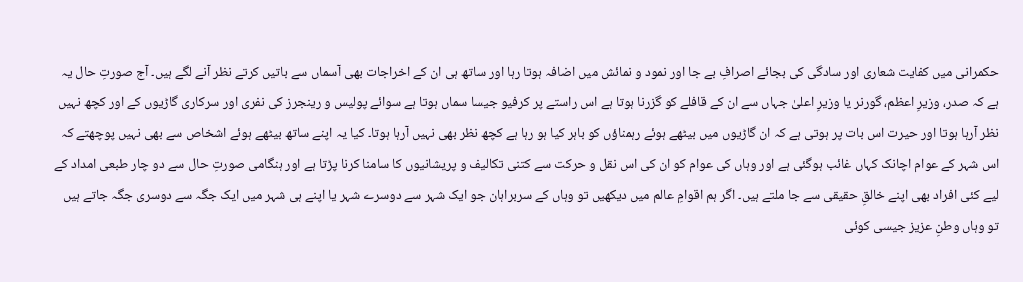حکمرانی میں کفایت شعاری اور سادگی کی بجائے اصرافِ بے جا اور نمود و نمائش میں اضافہ ہوتا رہا اور ساتھ ہی ان کے اخراجات بھی آسماں سے باتیں کرتے نظر آنے لگے ہیں۔ آج صورتِ حال یہ ہے کہ صدر، وزیرِ اعظم، گورنر یا وزیرِ اعلیٰ جہاں سے ان کے قافلے کو گزرنا ہوتا ہے اس راستے پر کرفیو جیسا سماں ہوتا ہے سوائے پولیس و رینجرز کی نفری اور سرکاری گاڑیوں کے اور کچھ نہیں نظر آرہا ہوتا اور حیرت اس بات پر ہوتی ہے کہ ان گاڑیوں میں بیٹھے ہوئے رہمناؤں کو باہر کیا ہو رہا ہے کچھ نظر بھی نہیں آرہا ہوتا۔ کیا یہ اپنے ساتھ بیٹھے ہوئے اشخاص سے بھی نہیں پوچھتے کہ اس شہر کے عوام اچانک کہاں غائب ہوگئی ہے اور وہاں کی عوام کو ان کی اس نقل و حرکت سے کتنی تکالیف و پریشانیوں کا سامنا کرنا پڑتا ہے اور ہنگامی صورتِ حال سے دو چار طبعی امداد کے لیے کئی افراد بھی اپنے خالقِ حقیقی سے جا ملتے ہیں۔ اگر ہم اقوامِ عالم میں دیکھیں تو وہاں کے سربراہان جو ایک شہر سے دوسرے شہر یا اپنے ہی شہر میں ایک جگہ سے دوسری جگہ جاتے ہیں تو وہاں وطنِ عزیز جیسی کوئی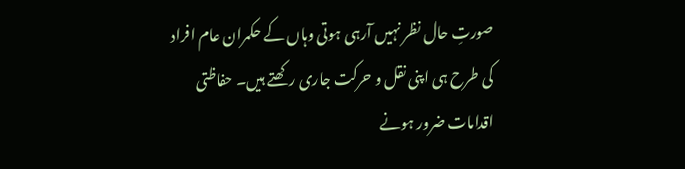صورتِ حال نظر نہیں آرہی ہوتی وہاں کے حکمران عام افراد کی طرح ہی اپنی نقل و حرکت جاری رکھتے ہیں۔ حفاظتی اقدامات ضرور ہونے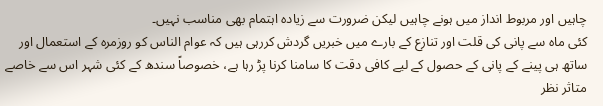چاہیں اور مربوط انداز میں ہونے چاہیں لیکن ضرورت سے زیادہ اہتمام بھی مناسب نہیں۔
کئی ماہ سے پانی کی قلت اور تنازع کے بارے میں خبریں گردش کررہی ہیں کہ عوام الناس کو روزمرہ کے استعمال اور ساتھ ہی پینے کے پانی کے حصول کے لیے کافی دقت کا سامنا کرنا پڑ رہا ہے، خصوصاً سندھ کے کئی شہر اس سے خاصے متاثر نظر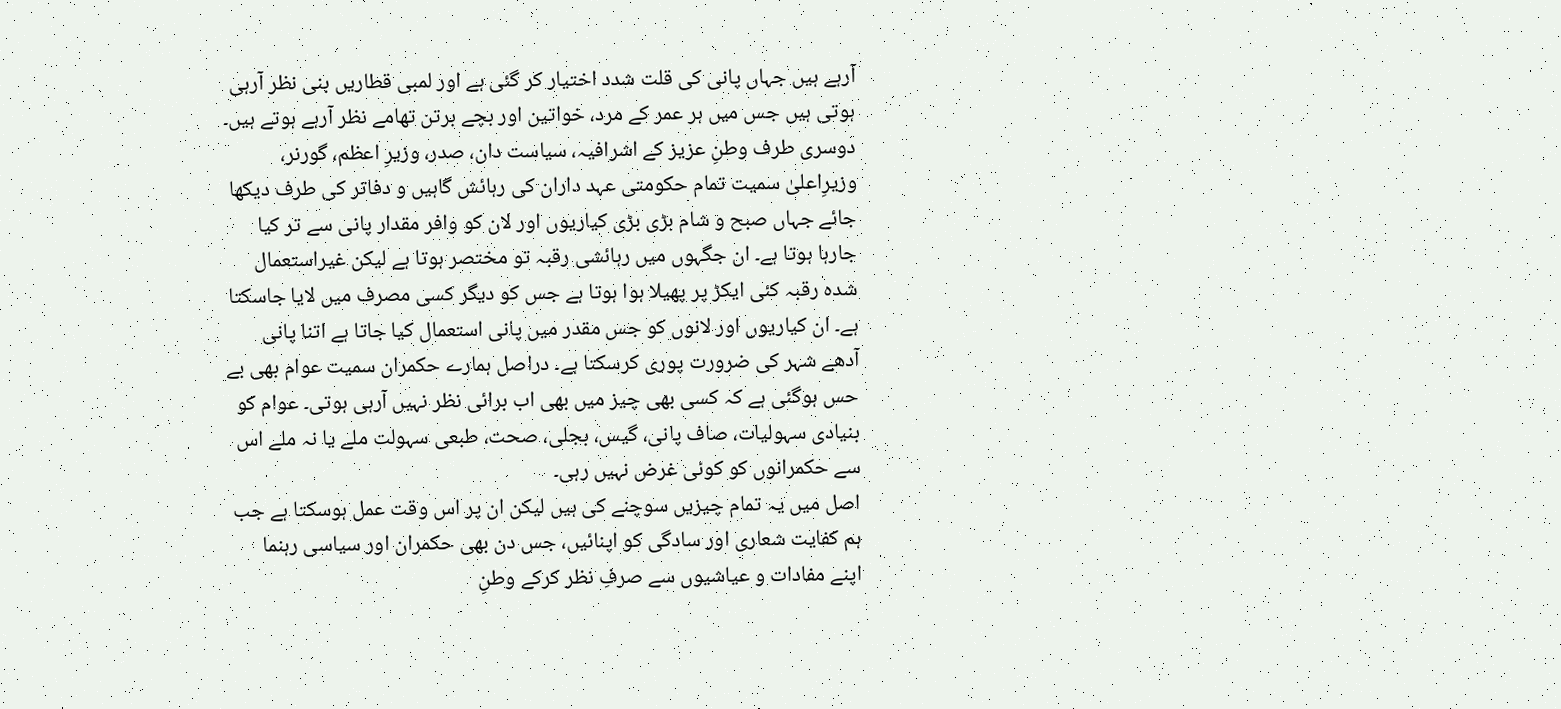آرہے ہیں جہاں پانی کی قلت شدد اختیار کر گئی ہے اور لمبی قطاریں بنی نظر آرہی ہوتی ہیں جس میں ہر عمر کے مرد، خواتین اور بچے برتن تھامے نظر آرہے ہوتے ہیں۔ دوسری طرف وطنِ عزیز کے اشرافیہ، سیاست دان، صدر، وزیرِ اعظم، گورنر، وزیرِاعلیٰ سمیت تمام حکومتی عہد داران کی رہائش گاہیں و دفاتر کی طرف دیکھا جائے جہاں صبح و شام بڑی بڑی کیاریوں اور لان کو وافر مقدار پانی سے تر کیا جارہا ہوتا ہے۔ ان جگہوں میں رہائشی رقبہ تو مختصر ہوتا ہے لیکن غیراستعمال شدہ رقبہ کئی ایکڑ پر پھیلا ہوا ہوتا ہے جس کو دیگر کسی مصرف میں لایا جاسکتا ہے۔ ان کیاریوں اور لانوں کو جس مقدر میں پانی استعمال کیا جاتا ہے اتنا پانی آدھے شہر کی ضرورت پوری کرسکتا ہے۔ دراصل ہمارے حکمران سمیت عوام بھی بے حس ہوگئی ہے کہ کسی بھی چیز میں بھی اب برائی نظر نہیں آرہی ہوتی۔ عوام کو بنیادی سہولیات، صاف پانی، گیس، بجلی، صحت، طبعی سہولت ملے یا نہ ملے اس سے حکمرانوں کو کوئی غرض نہیں رہی۔
اصل میں یہ تمام چیزیں سوچنے کی ہیں لیکن ان پر اس وقت عمل ہوسکتا ہے جب ہم کفایت شعاری اور سادگی کو اپنائیں، جس دن بھی حکمران اور سیاسی رہنما اپنے مفادات و عیاشیوں سے صرفِ نظر کرکے وطنِ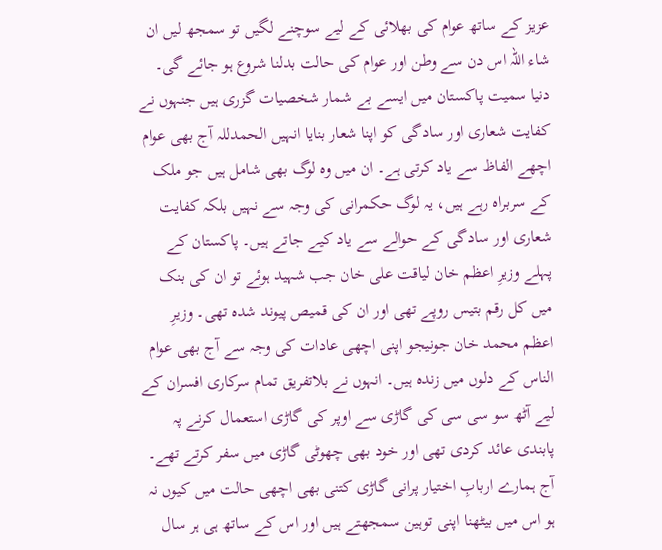عزیز کے ساتھ عوام کی بھلائی کے لیے سوچنے لگیں تو سمجھ لیں ان شاء اللہ اس دن سے وطن اور عوام کی حالت بدلنا شروع ہو جائے گی۔ دنیا سمیت پاکستان میں ایسے بے شمار شخصیات گزری ہیں جنہوں نے کفایت شعاری اور سادگی کو اپنا شعار بنایا انہیں الحمدللہ آج بھی عوام اچھے الفاظ سے یاد کرتی ہے۔ ان میں وہ لوگ بھی شامل ہیں جو ملک کے سربراہ رہے ہیں، یہ لوگ حکمرانی کی وجہ سے نہیں بلکہ کفایت شعاری اور سادگی کے حوالے سے یاد کیے جاتے ہیں۔ پاکستان کے پہلے وزیرِ اعظم خان لیاقت علی خان جب شہید ہوئے تو ان کی بنک میں کل رقم بتیس روپے تھی اور ان کی قمیص پیوند شدہ تھی۔ وزیرِ اعظم محمد خان جونیجو اپنی اچھی عادات کی وجہ سے آج بھی عوام الناس کے دلوں میں زندہ ہیں۔ انہوں نے بلاتفریق تمام سرکاری افسران کے لیے آٹھ سو سی سی کی گاڑی سے اوپر کی گاڑی استعمال کرنے پہ پابندی عائد کردی تھی اور خود بھی چھوٹی گاڑی میں سفر کرتے تھے۔ آج ہمارے اربابِ اختیار پرانی گاڑی کتنی بھی اچھی حالت میں کیوں نہ ہو اس میں بیٹھنا اپنی توہین سمجھتے ہیں اور اس کے ساتھ ہی ہر سال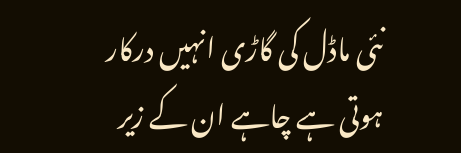نئی ماڈل کی گاڑی انہیں درکار ہوتی ہے چاہے ان کے زیر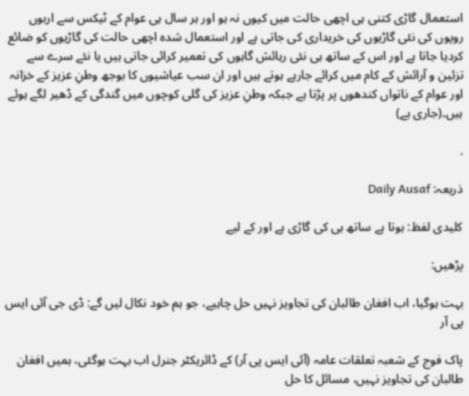استعمال گاڑی کتنی ہی اچھی حالت میں کیوں نہ ہو اور ہر سال ہی عوام کے ٹیکس سے اربوں روپوں کی نئی گاڑیوں کی خریداری کی جاتی ہے اور استعمال شدہ اچھی حالت کی گاڑیوں کو ضائع کردیا جاتا ہے اور اس کے ساتھ ہی نئی رہائش گاہوں کی تعمیر کرائی جاتی ہیں یا نئے سرے سے تزئین و آرائش کے کام میں کرائے جارہے ہوتے ہیں اور ان سب عیاشیوں کا بوجھ وطنِ عزیز کے خزانہ اور عوام کے ناتواں کندھوں پر پڑتا ہے جبکہ وطنِ عزیز کی گلی کوچوں میں گندگی کے ڈھیر لگے ہوئے ہیں۔(جاری ہے)

.

ذریعہ: Daily Ausaf

کلیدی لفظ: ہوتا ہے ساتھ ہی کی گاڑی ہے اور کے لیے

پڑھیں:

بہت ہوگیا، اب افغان طالبان کی تجاویز نہیں حل چاہیے، جو ہم خود نکال لیں گے: ڈی جی آئی ایس پی آر

پاک فوج کے شعبہ تعلقات عامہ (آئی ایس پی آر) کے ڈائریکٹر جنرل اب بہت ہوگئی، ہمیں افغان طالبان کی تجاویز نہیں، مسائل کا حل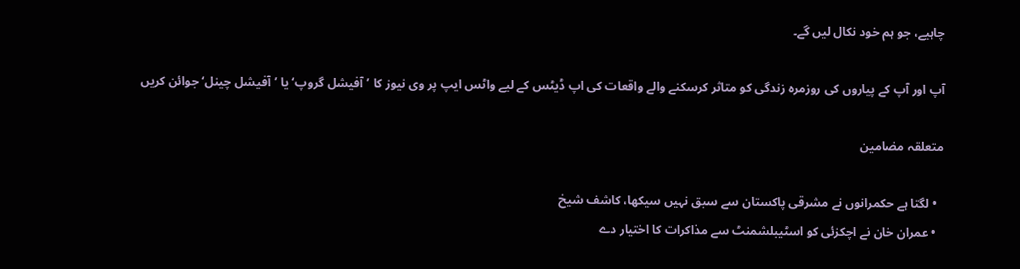چاہیے، جو ہم خود نکال لیں گے۔

آپ اور آپ کے پیاروں کی روزمرہ زندگی کو متاثر کرسکنے والے واقعات کی اپ ڈیٹس کے لیے واٹس ایپ پر وی نیوز کا ’آفیشل گروپ‘ یا ’آفیشل چینل‘ جوائن کریں

متعلقہ مضامین

  • لگتا ہے حکمرانوں نے مشرقی پاکستان سے سبق نہیں سیکھا، کاشف شیخ
  • عمران خان نے اچکزئی کو اسٹیبلشمنٹ سے مذاکرات کا اختیار دے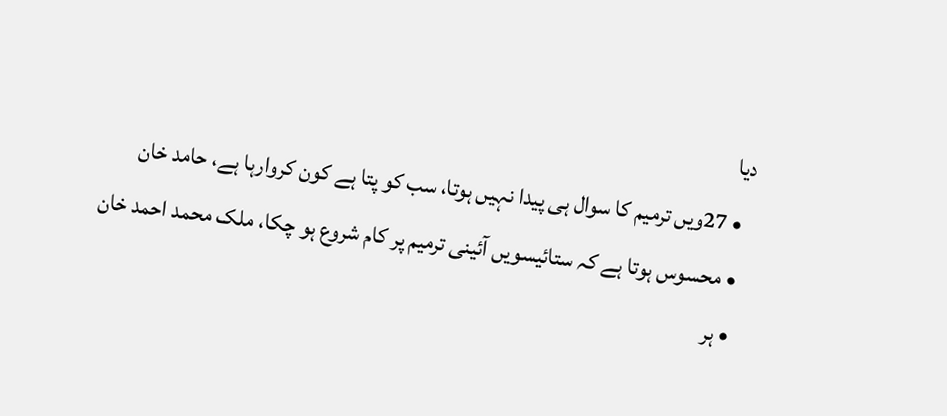دیا
  • 27ویں ترمیم کا سوال ہی پیدا نہیں ہوتا، سب کو پتا ہے کون کروارہا ہے، حامد خان
  • محسوس ہوتا ہے کہ ستائیسویں آئینی ترمیم پر کام شروع ہو چکا، ملک محمد احمد خان
  • ہر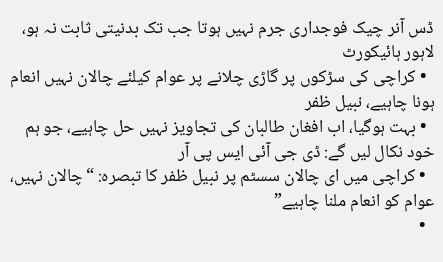ڈس آنر چیک فوجداری جرم نہیں ہوتا جب تک بدنیتی ثابت نہ ہو، لاہور ہائیکورٹ
  • کراچی کی سڑکوں پر گاڑی چلانے پر عوام کیلئے چالان نہیں انعام ہونا چاہیے، نبیل ظفر
  • بہت ہوگیا، اب افغان طالبان کی تجاویز نہیں حل چاہیے، جو ہم خود نکال لیں گے: ڈی جی آئی ایس پی آر
  • کراچی میں ای چالان سسٹم پر نبیل ظفر کا تبصرہ: “چالان نہیں، عوام کو انعام ملنا چاہیے”
  •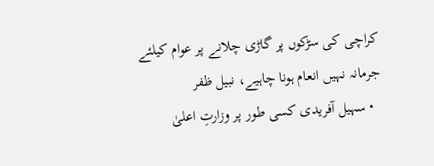کراچی کی سڑکوں پر گاڑی چلانے پر عوام کیلئے جرمانہ نہیں انعام ہونا چاہیے، نبیل ظفر
  • سہیل آفریدی کسی طور پر وزارتِ اعلیٰ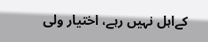کےاہل نہیں رہے، اختیار ولی